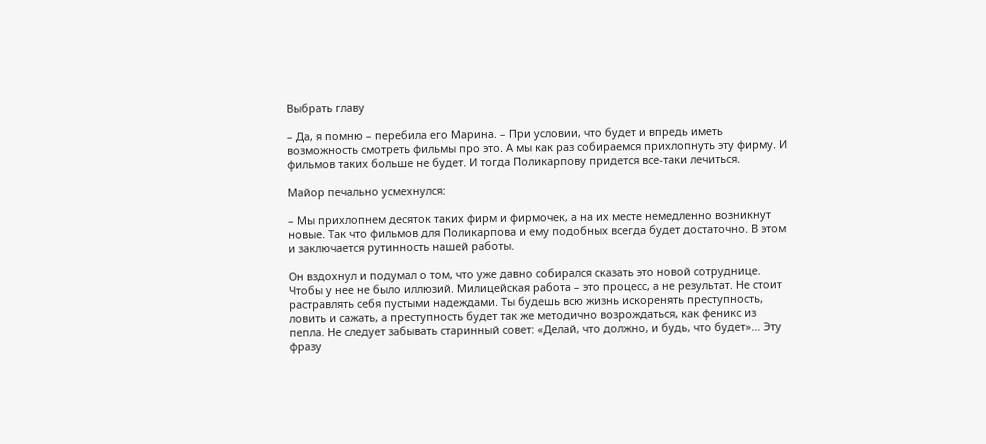Выбрать главу

– Да, я помню – перебила его Марина. – При условии, что будет и впредь иметь возможность смотреть фильмы про это. А мы как раз собираемся прихлопнуть эту фирму. И фильмов таких больше не будет. И тогда Поликарпову придется все-таки лечиться.

Майор печально усмехнулся:

– Мы прихлопнем десяток таких фирм и фирмочек, а на их месте немедленно возникнут новые. Так что фильмов для Поликарпова и ему подобных всегда будет достаточно. В этом и заключается рутинность нашей работы.

Он вздохнул и подумал о том, что уже давно собирался сказать это новой сотруднице. Чтобы у нее не было иллюзий. Милицейская работа – это процесс, а не результат. Не стоит растравлять себя пустыми надеждами. Ты будешь всю жизнь искоренять преступность, ловить и сажать, а преступность будет так же методично возрождаться, как феникс из пепла. Не следует забывать старинный совет: «Делай, что должно, и будь, что будет»… Эту фразу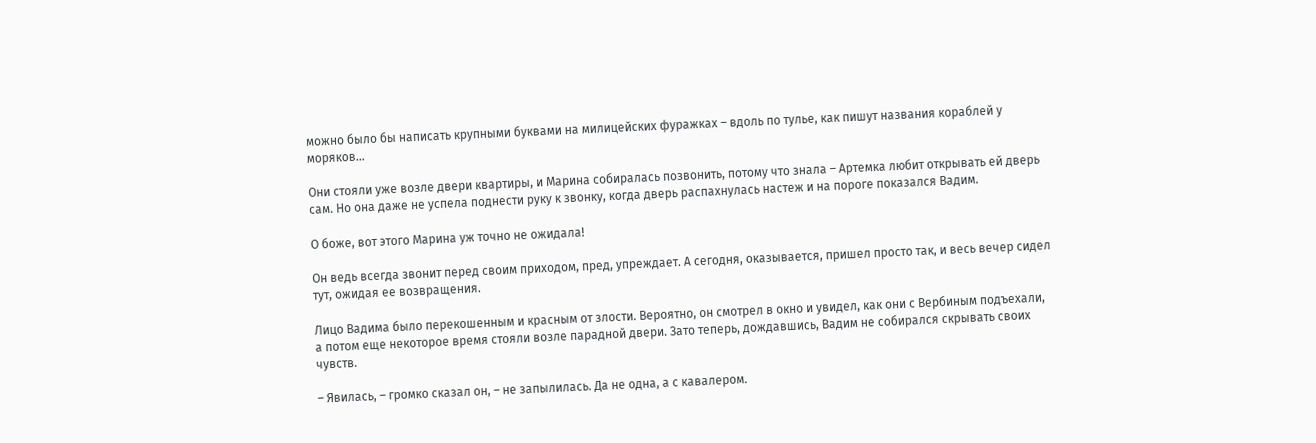можно было бы написать крупными буквами на милицейских фуражках – вдоль по тулье, как пишут названия кораблей у моряков…

Они стояли уже возле двери квартиры, и Марина собиралась позвонить, потому что знала – Артемка любит открывать ей дверь сам. Но она даже не успела поднести руку к звонку, когда дверь распахнулась настеж и на пороге показался Вадим.

О боже, вот этого Марина уж точно не ожидала!

Он ведь всегда звонит перед своим приходом, пред, упреждает. А сегодня, оказывается, пришел просто так, и весь вечер сидел тут, ожидая ее возвращения.

Лицо Вадима было перекошенным и красным от злости. Вероятно, он смотрел в окно и увидел, как они с Вербиным подъехали, а потом еще некоторое время стояли возле парадной двери. Зато теперь, дождавшись, Вадим не собирался скрывать своих чувств.

– Явилась, – громко сказал он, – не запылилась. Да не одна, а с кавалером.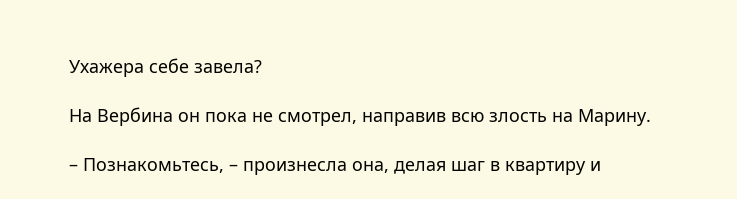Ухажера себе завела?

На Вербина он пока не смотрел, направив всю злость на Марину.

– Познакомьтесь, – произнесла она, делая шаг в квартиру и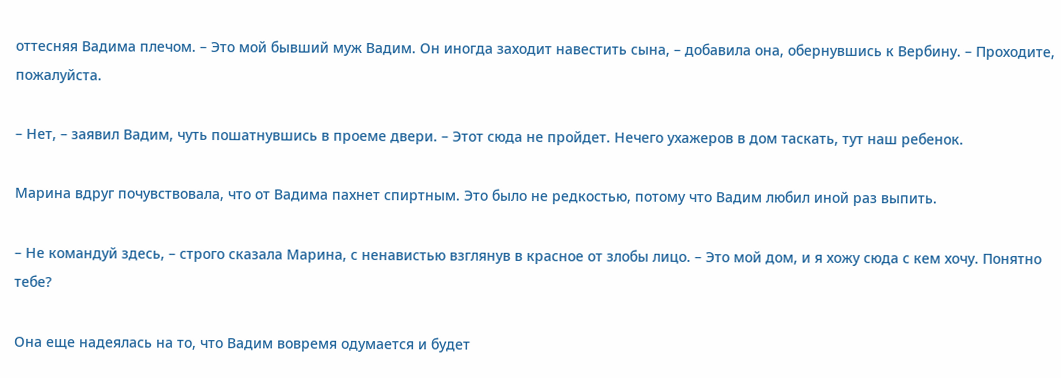оттесняя Вадима плечом. – Это мой бывший муж Вадим. Он иногда заходит навестить сына, – добавила она, обернувшись к Вербину. – Проходите, пожалуйста.

– Нет, – заявил Вадим, чуть пошатнувшись в проеме двери. – Этот сюда не пройдет. Нечего ухажеров в дом таскать, тут наш ребенок.

Марина вдруг почувствовала, что от Вадима пахнет спиртным. Это было не редкостью, потому что Вадим любил иной раз выпить.

– Не командуй здесь, – строго сказала Марина, с ненавистью взглянув в красное от злобы лицо. – Это мой дом, и я хожу сюда с кем хочу. Понятно тебе?

Она еще надеялась на то, что Вадим вовремя одумается и будет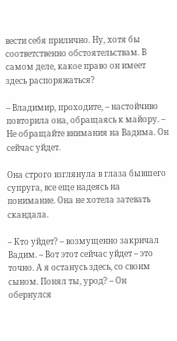вести себя прилично. Ну, хотя бы соответственно обстоятельствам. В самом деле, какое право он имеет здесь распоряжаться?

– Владимир, проходите, – настойчиво повторила она, обращаясь к майору. – Не обращайте внимания на Вадима. Он сейчас уйдет.

Она строго взглянула в глаза бывшего супруга, все еще надеясь на понимание. Она не хотела затевать скандала.

– Кто уйдет? – возмущенно закричал Вадим. – Вот этот сейчас уйдет – это точно. А я останусь здесь, со своим сыном. Понял ты, урод? – Он обернулся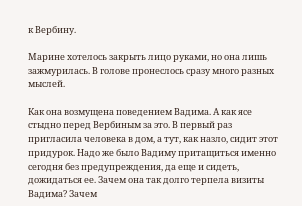к Вербину.

Марине хотелось закрыть лицо руками, но она лишь зажмурилась. В голове пронеслось сразу много разных мыслей.

Как она возмущена поведением Вадима. А как ясе стыдно перед Вербиным за это. В первый раз пригласила человека в дом, а тут, как назло, сидит этот придурок. Надо же было Вадиму притащиться именно сегодня без предупреждения, да еще и сидеть, дожидаться ее. Зачем она так долго терпела визиты Вадима? Зачем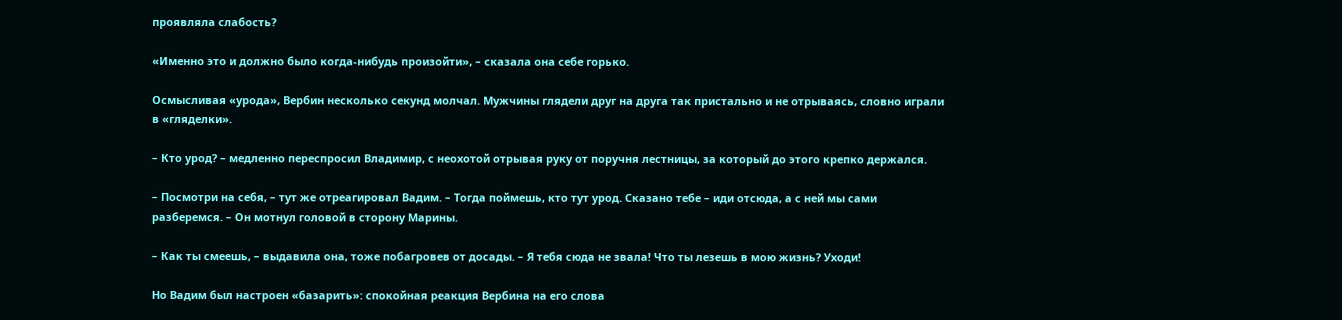проявляла слабость?

«Именно это и должно было когда-нибудь произойти», – сказала она себе горько.

Осмысливая «урода», Вербин несколько секунд молчал. Мужчины глядели друг на друга так пристально и не отрываясь, словно играли в «гляделки».

– Кто урод? – медленно переспросил Владимир, с неохотой отрывая руку от поручня лестницы, за который до этого крепко держался.

– Посмотри на себя, – тут же отреагировал Вадим. – Тогда поймешь, кто тут урод. Сказано тебе – иди отсюда, а с ней мы сами разберемся. – Он мотнул головой в сторону Марины.

– Как ты смеешь, – выдавила она, тоже побагровев от досады. – Я тебя сюда не звала! Что ты лезешь в мою жизнь? Уходи!

Но Вадим был настроен «базарить»: спокойная реакция Вербина на его слова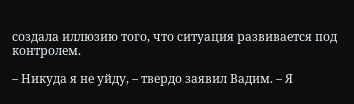создала иллюзию того, что ситуация развивается под контролем.

– Никуда я не уйду, – твердо заявил Вадим. – Я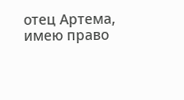отец Артема, имею право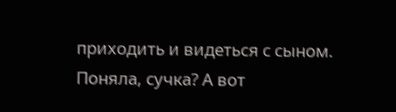приходить и видеться с сыном. Поняла, сучка? А вот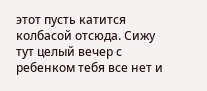этот пусть катится колбасой отсюда. Сижу тут целый вечер с ребенком тебя все нет и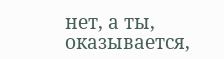нет, а ты, оказывается,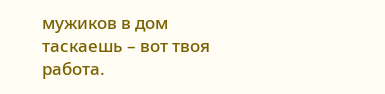мужиков в дом таскаешь – вот твоя работа.